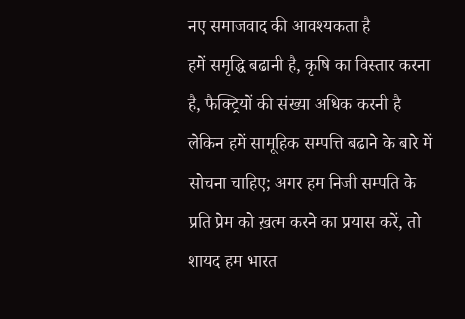नए समाजवाद की आवश्यकता है
हमें समृद्धि बढानी है, कृषि का विस्तार करना है, फैक्ट्रियों की संख्या अधिक करनी है लेकिन हमें सामूहिक सम्पत्ति बढाने के बारे में सोचना चाहिए; अगर हम निजी सम्पति के प्रति प्रेम को ख़त्म करने का प्रयास करें, तो शायद हम भारत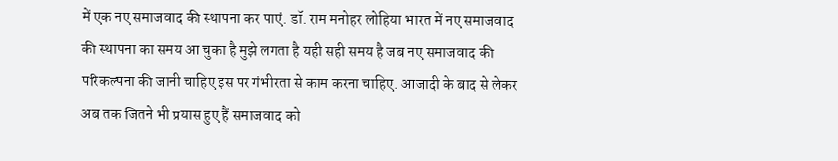में एक नए समाजवाद की स्थापना कर पाएं. डॉ. राम मनोहर लोहिया भारत में नए समाजवाद की स्थापना का समय आ चुका है मुझे लगता है यही सही समय है जब नए समाजवाद की परिकल्पना की जानी चाहिए इस पर गंभीरता से काम करना चाहिए. आजादी के बाद से लेकर अब तक जितने भी प्रयास हुए हैं समाजवाद को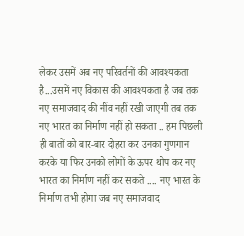लेकर उसमें अब नए परिवर्तनों की आवश्यकता है...उसमें नए विकास की आवश्यकता है जब तक नए समाजवाद की नींव नहीं रखी जाएगी तब तक नए भारत का निर्माण नहीं हो सकता .. हम पिछली ही बातों को बार-बार दोहरा कर उनका गुणगान करके या फिर उनको लोगों के ऊपर थोप कर नए भारत का निर्माण नहीं कर सकते .... नए भारत के निर्माण तभी होगा जब नए समाजवाद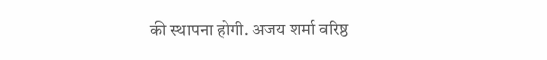की स्थापना होगी. अजय शर्मा वरिष्ठ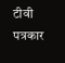टीवी पत्रकार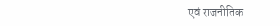एवं राजनीतिक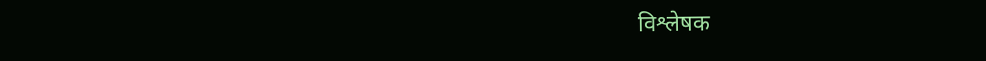विश्लेषक